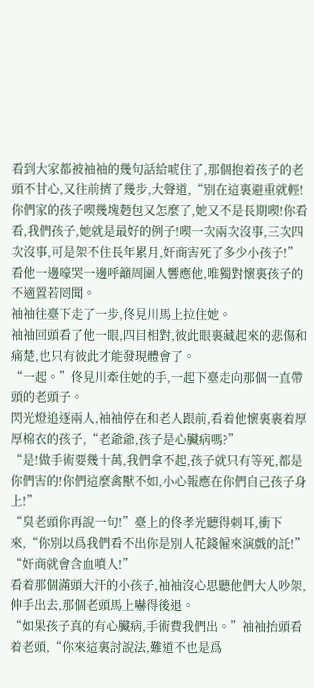看到大家都被袖袖的幾句話給唬住了,那個抱着孩子的老頭不甘心,又往前擠了幾步,大聲道,“別在這裏避重就輕!你們家的孩子喫幾塊麪包又怎麼了,她又不是長期喫!你看看,我們孩子,她就是最好的例子!喫一次兩次沒事,三次四次沒事,可是架不住長年累月,奸商害死了多少小孩子!”
看他一邊嚎哭一邊呼籲周圍人響應他,唯獨對懷裏孩子的不適置若罔聞。
袖袖往臺下走了一步,佟見川馬上拉住她。
袖袖回頭看了他一眼,四目相對,彼此眼裏藏起來的悲傷和痛楚,也只有彼此才能發現體會了。
“一起。”佟見川牽住她的手,一起下臺走向那個一直帶頭的老頭子。
閃光燈追逐兩人,袖袖停在和老人跟前,看着他懷裏裹着厚厚棉衣的孩子,“老爺爺,孩子是心臟病嗎?”
“是!做手術要幾十萬,我們拿不起,孩子就只有等死,都是你們害的!你們這麼禽獸不如,小心報應在你們自己孩子身上!”
“臭老頭你再說一句!”臺上的佟孝光聽得刺耳,衝下來,“你別以爲我們看不出你是別人花錢僱來演戲的託!”
“奸商就會含血噴人!”
看着那個滿頭大汗的小孩子,袖袖沒心思聽他們大人吵架,伸手出去,那個老頭馬上嚇得後退。
“如果孩子真的有心臟病,手術費我們出。”袖袖抬頭看着老頭,“你來這裏討說法,難道不也是爲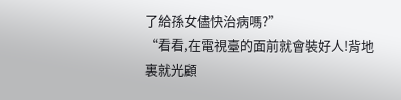了給孫女儘快治病嗎?”
“看看,在電視臺的面前就會裝好人!背地裏就光顧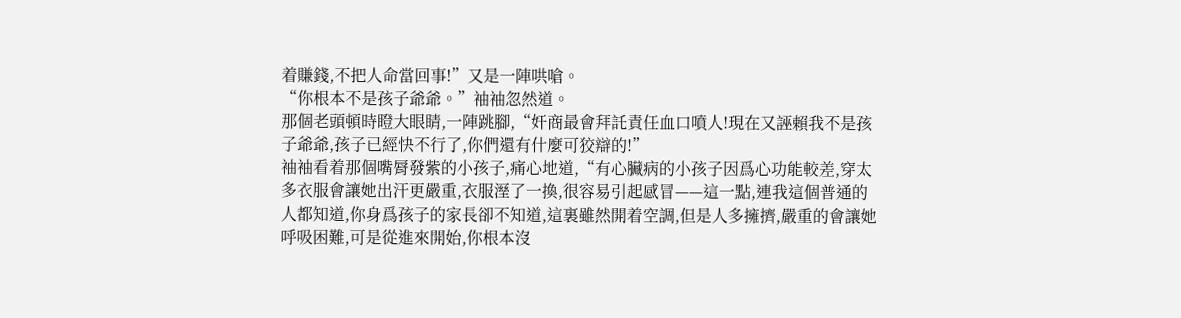着賺錢,不把人命當回事!”又是一陣哄嗆。
“你根本不是孩子爺爺。”袖袖忽然道。
那個老頭頓時瞪大眼睛,一陣跳腳,“奸商最會拜託責任血口噴人!現在又誣賴我不是孩子爺爺,孩子已經快不行了,你們還有什麼可狡辯的!”
袖袖看着那個嘴脣發紫的小孩子,痛心地道,“有心臟病的小孩子因爲心功能較差,穿太多衣服會讓她出汗更嚴重,衣服溼了一換,很容易引起感冒——這一點,連我這個普通的人都知道,你身爲孩子的家長卻不知道,這裏雖然開着空調,但是人多擁擠,嚴重的會讓她呼吸困難,可是從進來開始,你根本沒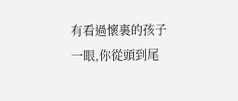有看過懷裏的孩子一眼,你從頭到尾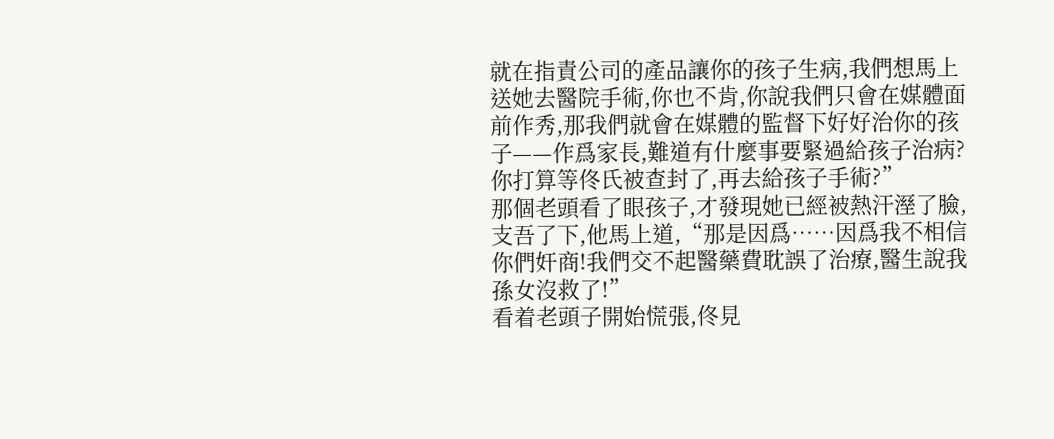就在指責公司的產品讓你的孩子生病,我們想馬上送她去醫院手術,你也不肯,你說我們只會在媒體面前作秀,那我們就會在媒體的監督下好好治你的孩子——作爲家長,難道有什麼事要緊過給孩子治病?你打算等佟氏被查封了,再去給孩子手術?”
那個老頭看了眼孩子,才發現她已經被熱汗溼了臉,支吾了下,他馬上道,“那是因爲……因爲我不相信你們奸商!我們交不起醫藥費耽誤了治療,醫生說我孫女沒救了!”
看着老頭子開始慌張,佟見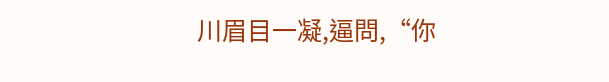川眉目一凝,逼問,“你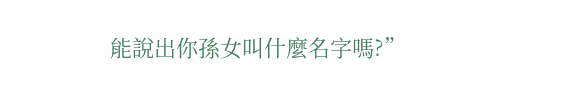能說出你孫女叫什麼名字嗎?”